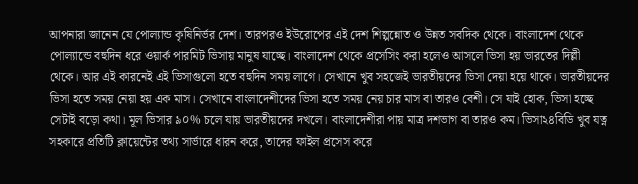আপনারা জানেন যে পোল্যান্ড কৃষিনির্ভর দেশ। তারপরও ইউরোপের এই দেশ শিল্পন্নোত ও উন্নত সবদিক থেকে। বাংলাদেশ থেকে পোল্যান্ডে বহুদিন ধরে ওয়ার্ক পারমিট ভিসায় মানুষ যাচ্ছে। বাংলাদেশ থেকে প্রসেসিং করা হলেও আসলে ভিসা হয় ভারতের দিল্লী থেকে। আর এই কারনেই এই ভিসাগুলো হতে বহুদিন সময় লাগে। সেখানে খুব সহজেই ভারতীয়দের ভিসা দেয়া হয়ে থাকে। ভারতীয়দের ভিসা হতে সময় নেয়া হয় এক মাস। সেখানে বাংলাদেশীদের ভিসা হতে সময় নেয় চার মাস বা তারও বেশী। সে যাই হোক, ভিসা হচ্ছে সেটাই বড়ো কথা। মূল ভিসার ৯০% চলে যায় ভারতীয়দের দখলে। বাংলাদেশীরা পায় মাত্র দশভাগ বা তারও কম। ভিসা২৪বিডি খুব যত্ন সহকারে প্রতিটি ক্লায়েন্টের তথ্য সার্ভারে ধারন করে, তাদের ফাইল প্রসেস করে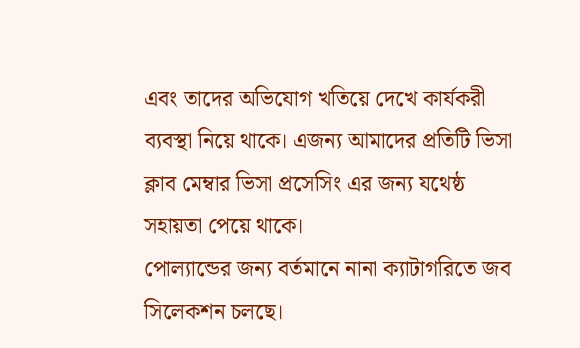এবং তাদের অভিযোগ খতিয়ে দেখে কার্যকরী ব্যবস্থা নিয়ে থাকে। এজন্য আমাদের প্রতিটি ভিসা ক্লাব মেম্বার ভিসা প্রসেসিং এর জন্য যথেষ্ঠ সহায়তা পেয়ে থাকে।
পোল্যান্ডের জন্য বর্তমানে নানা ক্যাটাগরিতে জব সিলেকশন চলছে।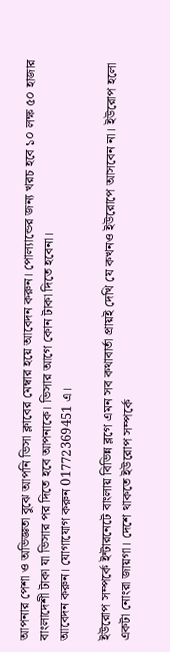আপনার পেশা ও অভিজ্ঞতা বুঝে আপনি ভিসা ক্লাবের মেম্বার হয়ে আবেদন করুন। পোল্যান্ডের জন্য খরচ হবে ১০ লক্ষ ৫০ হাজার বাংলাদেশী টাকা যা ভিসার পর দিতে হবে আপনাকে। ভিসার আগে কোন টাকা দিতে হবেনা।
আবেদন করুন। যোগাযোগ করুন 01772369451 এ।

ইউরোপ সম্পর্কে ইন্টারনেটে বাংলায় বিভিন্ন ব্লগে এমন সব কথাবার্তা প্রায়ই দেখি যে কখনও ইউরোপে আসবেন না। ইউরোপ হলো একটা নোংরা জায়গা। দেশে থাকতে ইউরোপ সম্পর্কে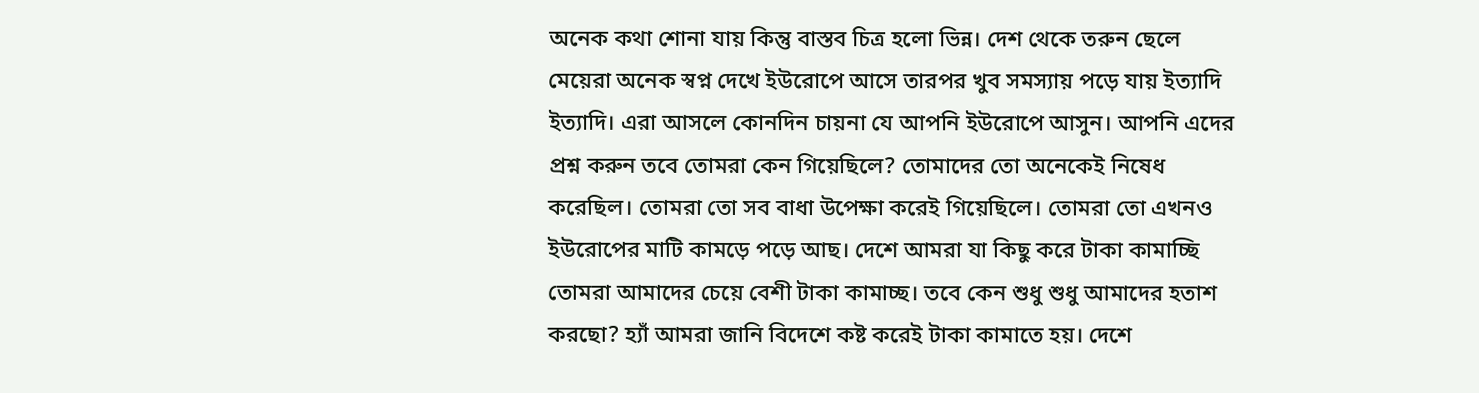অনেক কথা শোনা যায় কিন্তু বাস্তব চিত্র হলো ভিন্ন। দেশ থেকে তরুন ছেলে মেয়েরা অনেক স্বপ্ন দেখে ইউরোপে আসে তারপর খুব সমস্যায় পড়ে যায় ইত্যাদি ইত্যাদি। এরা আসলে কোনদিন চায়না যে আপনি ইউরোপে আসুন। আপনি এদের প্রশ্ন করুন তবে তোমরা কেন গিয়েছিলে? তোমাদের তো অনেকেই নিষেধ করেছিল। তোমরা তো সব বাধা উপেক্ষা করেই গিয়েছিলে। তোমরা তো এখনও ইউরোপের মাটি কামড়ে পড়ে আছ। দেশে আমরা যা কিছু করে টাকা কামাচ্ছি তোমরা আমাদের চেয়ে বেশী টাকা কামাচ্ছ। তবে কেন শুধু শুধু আমাদের হতাশ করছো? হ্যাঁ আমরা জানি বিদেশে কষ্ট করেই টাকা কামাতে হয়। দেশে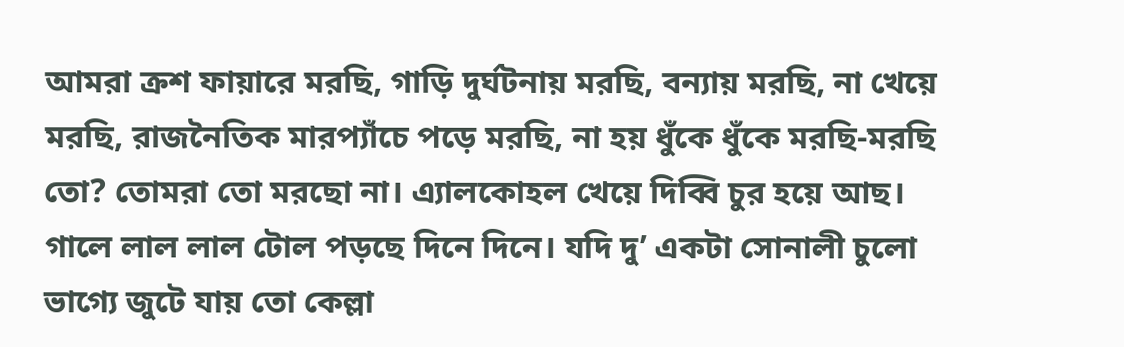আমরা ক্রশ ফায়ারে মরছি, গাড়ি দুর্ঘটনায় মরছি, বন্যায় মরছি, না খেয়ে মরছি, রাজনৈতিক মারপ্যাঁচে পড়ে মরছি, না হয় ধুঁকে ধুঁকে মরছি-মরছি তো? তোমরা তো মরছো না। এ্যালকোহল খেয়ে দিব্বি চুর হয়ে আছ। গালে লাল লাল টোল পড়ছে দিনে দিনে। যদি দু’ একটা সোনালী চুলো ভাগ্যে জুটে যায় তো কেল্লা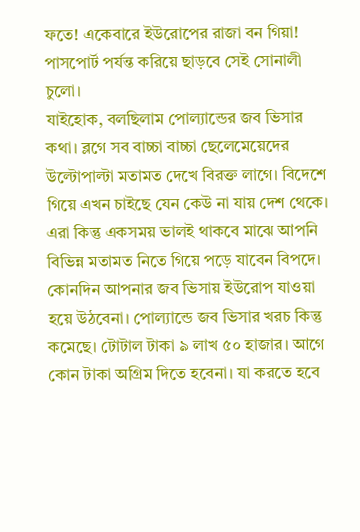ফতে! একেবারে ইউরোপের রাজা বন গিয়া! পাসপোর্ট পর্যন্ত করিয়ে ছাড়বে সেই সোনালী চুলো।
যাইহোক, বলছিলাম পোল্যান্ডের জব ভিসার কথা। ব্লগে সব বাচ্চা বাচ্চা ছেলেমেয়েদের উল্টোপাল্টা মতামত দেখে বিরক্ত লাগে। বিদেশে গিয়ে এখন চাইছে যেন কেউ না যায় দেশ থেকে। এরা কিন্তু একসময় ভালই থাকবে মাঝে আপনি বিভিন্ন মতামত নিতে গিয়ে পড়ে যাবেন বিপদে। কোনদিন আপনার জব ভিসায় ইউরোপ যাওয়া হয়ে উঠবেনা। পোল্যান্ডে জব ভিসার খরচ কিন্তু কমেছে। টোটাল টাকা ৯ লাখ ৫০ হাজার। আগে কোন টাকা অগ্রিম দিতে হবেনা। যা করতে হবে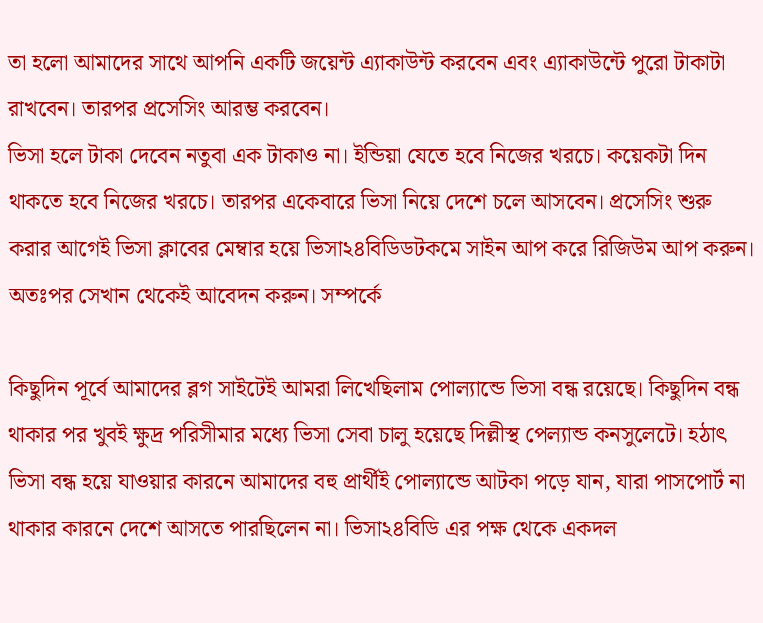তা হলো আমাদের সাথে আপনি একটি জয়েন্ট এ্যাকাউন্ট করবেন এবং এ্যাকাউন্টে পুরো টাকাটা রাখবেন। তারপর প্রসেসিং আরম্ভ করবেন।
ভিসা হলে টাকা দেবেন নতুবা এক টাকাও না। ইন্ডিয়া যেতে হবে নিজের খরচে। কয়েকটা দিন থাকতে হবে নিজের খরচে। তারপর একেবারে ভিসা নিয়ে দেশে চলে আসবেন। প্রসেসিং শুরু করার আগেই ভিসা ক্লাবের মেম্বার হয়ে ভিসা২৪বিডিডটকমে সাইন আপ করে রিজিউম আপ করুন। অতঃপর সেখান থেকেই আবেদন করুন। সম্পর্কে

কিছুদিন পূর্বে আমাদের ব্লগ সাইটেই আমরা লিখেছিলাম পোল্যান্ডে ভিসা বন্ধ রয়েছে। কিছুদিন বন্ধ থাকার পর খুবই ক্ষুদ্র পরিসীমার মধ্যে ভিসা সেবা চালু হয়েছে দিল্লীস্থ পেল্যান্ড কনসুলেটে। হঠাৎ ভিসা বন্ধ হয়ে যাওয়ার কারনে আমাদের বহু প্রার্থীই পোল্যান্ডে আটকা পড়ে যান, যারা পাসপোর্ট না থাকার কারনে দেশে আসতে পারছিলেন না। ভিসা২৪বিডি এর পক্ষ থেকে একদল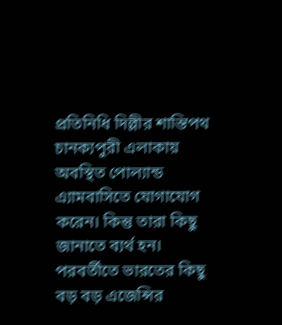প্রতিনিধি দিল্লীর শান্তিপথ চানক্যপুরী এলাকায় অবস্থিত পোল্যান্ড এ্যামবাসিতে যোগাযোগ করেন। কিন্তু তারা কিছু জানাতে ব্যর্থ হন। পরবর্তীতে ভারতের কিছু বড় বড় এজেন্সির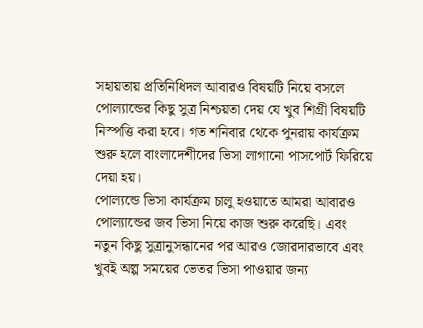সহায়তায় প্রতিনিধিদল আবারও বিষয়টি নিয়ে বসলে পোল্যান্ডের কিছু সুত্র নিশ্চয়তা দেয় যে খুব শিগ্রী বিষয়টি নিস্পত্তি করা হবে। গত শনিবার থেকে পুনরায় কার্যক্রম শুরু হলে বাংলাদেশীদের ভিসা লাগানো পাসপোর্ট ফিরিয়ে দেয়া হয়।
পোল্যন্ডে ভিসা কার্যক্রম চালু হওয়াতে আমরা আবারও পোল্যান্ডের জব ভিসা নিয়ে কাজ শুরু করেছি। এবং নতুন কিছু সুত্রানুসন্ধানের পর আরও জোরদারভাবে এবং খুবই অল্প সময়ের ভেতর ভিসা পাওয়ার জন্য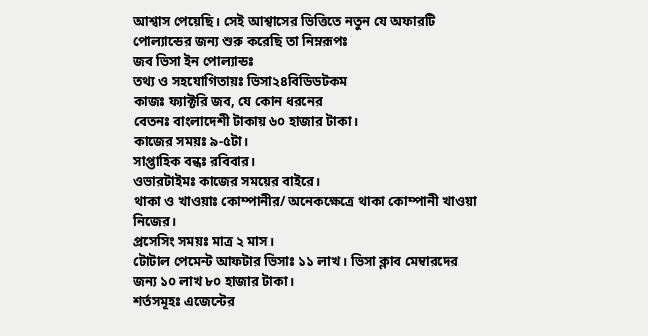আশ্বাস পেয়েছি। সেই আশ্বাসের ভিত্তিতে নতুন যে অফারটি পোল্যান্ডের জন্য শুরু করেছি তা নিম্নরূপঃ
জব ভিসা ইন পোল্যান্ডঃ
তথ্য ও সহযোগিতায়ঃ ভিসা২৪বিডিডটকম
কাজঃ ফ্যাক্টরি জব, যে কোন ধরনের
বেতনঃ বাংলাদেশী টাকায় ৬০ হাজার টাকা।
কাজের সময়ঃ ৯-৫টা।
সাপ্তাহিক বন্ধঃ রবিবার।
ওভারটাইমঃ কাজের সময়ের বাইরে।
থাকা ও খাওয়াঃ কোম্পানীর/ অনেকক্ষেত্রে থাকা কোম্পানী খাওয়া নিজের।
প্রসেসিং সময়ঃ মাত্র ২ মাস।
টোটাল পেমেন্ট আফটার ভিসাঃ ১১ লাখ। ভিসা ক্লাব মেম্বারদের জন্য ১০ লাখ ৮০ হাজার টাকা।
শর্তসমূহঃ এজেন্টের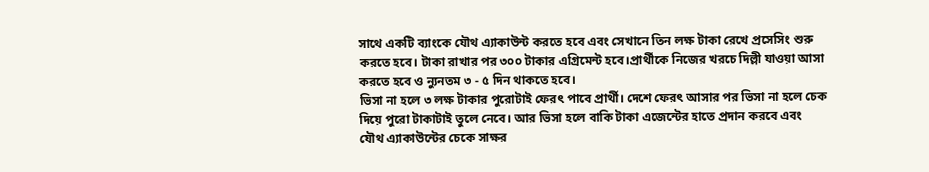সাথে একটি ব্যাংকে যৌথ এ্যাকাউন্ট করতে হবে এবং সেখানে তিন লক্ষ টাকা রেখে প্রসেসিং শুরু করতে হবে। টাকা রাখার পর ৩০০ টাকার এগ্রিমেন্ট হবে।প্রার্থীকে নিজের খরচে দিল্লী যাওয়া আসা করতে হবে ও ন্যুনতম ৩ - ৫ দিন থাকতে হবে।
ভিসা না হলে ৩ লক্ষ টাকার পুরোটাই ফেরৎ পাবে প্রার্থী। দেশে ফেরৎ আসার পর ভিসা না হলে চেক দিয়ে পুরো টাকাটাই তুলে নেবে। আর ভিসা হলে বাকি টাকা এজেন্টের হাতে প্রদান করবে এবং যৌথ এ্যাকাউন্টের চেকে সাক্ষর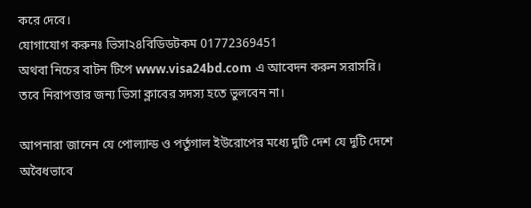করে দেবে।
যোগাযোগ করুনঃ ভিসা২৪বিডিডটকম 01772369451
অথবা নিচের বাটন টিপে www.visa24bd.com এ আবেদন করুন সরাসরি। তবে নিরাপত্তার জন্য ভিসা ক্লাবের সদস্য হতে ভুলবেন না।

আপনারা জানেন যে পোল্যান্ড ও পর্তুগাল ইউরোপের মধ্যে দুটি দেশ যে দুটি দেশে অবৈধভাবে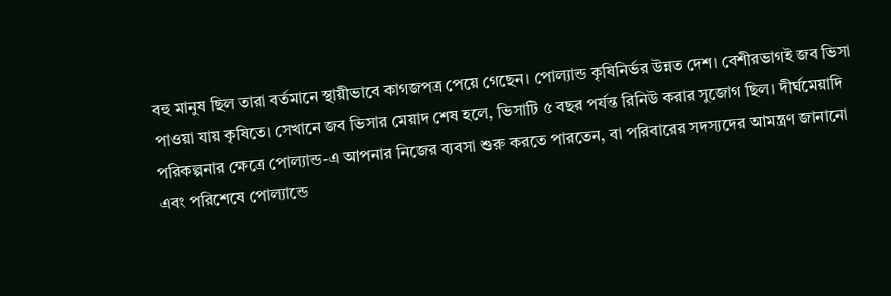বহু মানুষ ছিল তারা বর্তমানে স্থায়ীভাবে কাগজপত্র পেয়ে গেছেন। পোল্যান্ড কৃষিনির্ভর উন্নত দেশ। বেশীরভাগই জব ভিসা পাওয়া যায় কৃষিতে। সেখানে জব ভিসার মেয়াদ শেষ হলে, ভিসাটি ৫ বছর পর্যন্ত রিনিউ করার সুজোগ ছিল। দীর্ঘমেয়াদি পরিকল্পনার ক্ষেত্রে পোল্যান্ড-এ আপনার নিজের ব্যবসা শুরু করতে পারতেন, বা পরিবারের সদস্যদের আমন্ত্রণ জানানো এবং পরিশেষে পোল্যান্ডে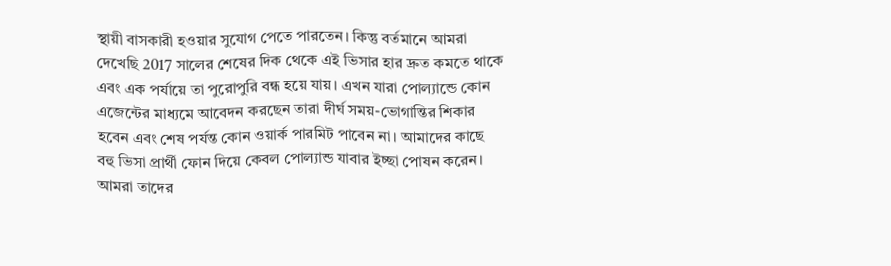স্থায়ী বাসকারী হওয়ার সুযোগ পেতে পারতেন। কিন্তু বর্তমানে আমরা দেখেছি 2017 সালের শেষের দিক থেকে এই ভিসার হার দ্রুত কমতে থাকে এবং এক পর্যায়ে তা পুরোপুরি বন্ধ হয়ে যায়। এখন যারা পোল্যান্ডে কোন এজেন্টের মাধ্যমে আবেদন করছেন তারা দীর্ঘ সময়-ভোগান্তির শিকার হবেন এবং শেষ পর্যন্ত কোন ওয়ার্ক পারমিট পাবেন না। আমাদের কাছে বহু ভিসা প্রার্থী ফোন দিয়ে কেবল পোল্যান্ড যাবার ইচ্ছা পোষন করেন। আমরা তাদের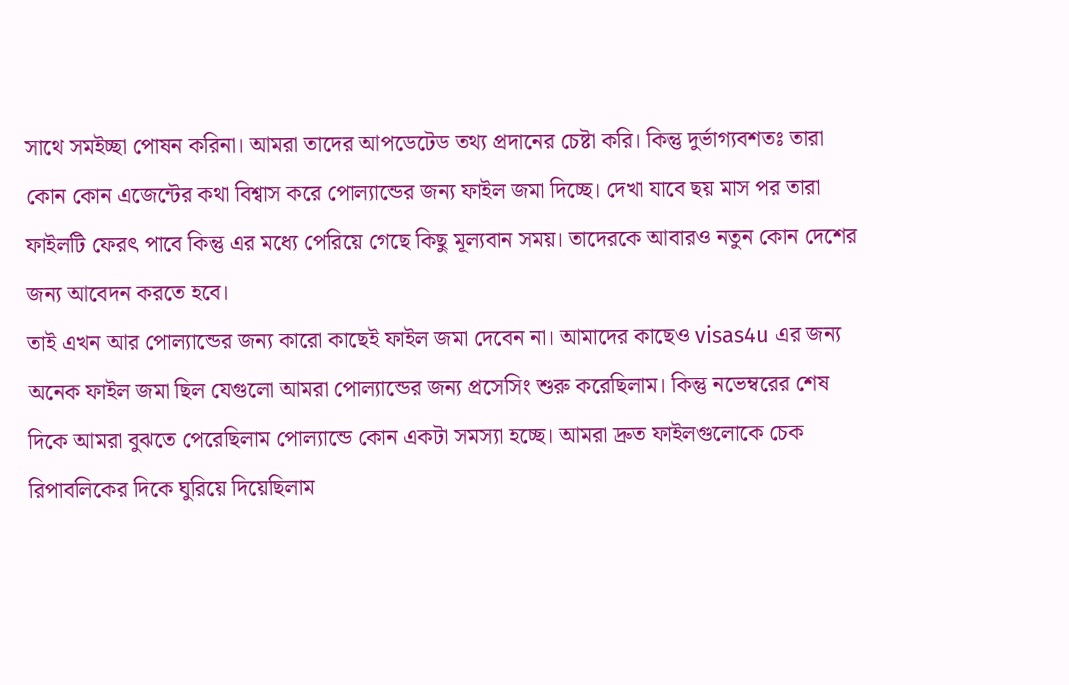সাথে সমইচ্ছা পোষন করিনা। আমরা তাদের আপডেটেড তথ্য প্রদানের চেষ্টা করি। কিন্তু দুর্ভাগ্যবশতঃ তারা কোন কোন এজেন্টের কথা বিশ্বাস করে পোল্যান্ডের জন্য ফাইল জমা দিচ্ছে। দেখা যাবে ছয় মাস পর তারা ফাইলটি ফেরৎ পাবে কিন্তু এর মধ্যে পেরিয়ে গেছে কিছু মূল্যবান সময়। তাদেরকে আবারও নতুন কোন দেশের জন্য আবেদন করতে হবে।
তাই এখন আর পোল্যান্ডের জন্য কারো কাছেই ফাইল জমা দেবেন না। আমাদের কাছেও visas4u এর জন্য অনেক ফাইল জমা ছিল যেগুলো আমরা পোল্যান্ডের জন্য প্রসেসিং শুরু করেছিলাম। কিন্তু নভেম্বরের শেষ দিকে আমরা বুঝতে পেরেছিলাম পোল্যান্ডে কোন একটা সমস্যা হচ্ছে। আমরা দ্রুত ফাইলগুলোকে চেক রিপাবলিকের দিকে ঘুরিয়ে দিয়েছিলাম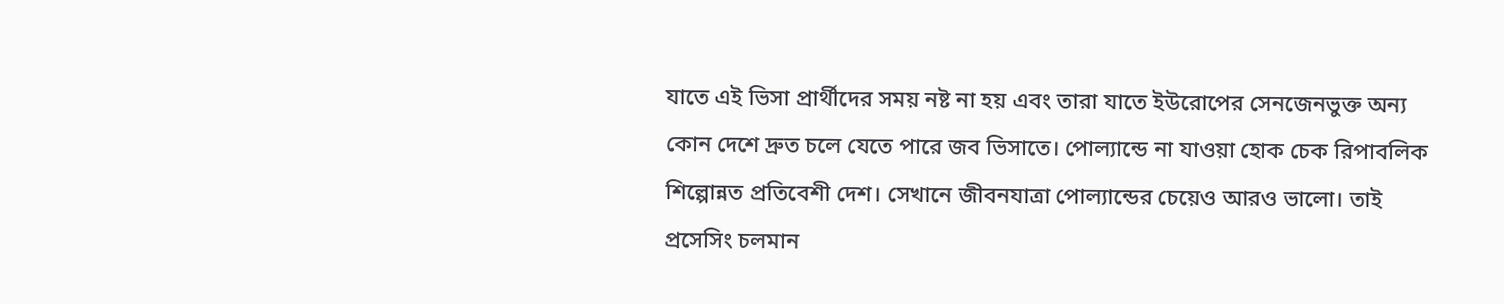যাতে এই ভিসা প্রার্থীদের সময় নষ্ট না হয় এবং তারা যাতে ইউরোপের সেনজেনভুক্ত অন্য কোন দেশে দ্রুত চলে যেতে পারে জব ভিসাতে। পোল্যান্ডে না যাওয়া হোক চেক রিপাবলিক শিল্পোন্নত প্রতিবেশী দেশ। সেখানে জীবনযাত্রা পোল্যান্ডের চেয়েও আরও ভালো। তাই প্রসেসিং চলমান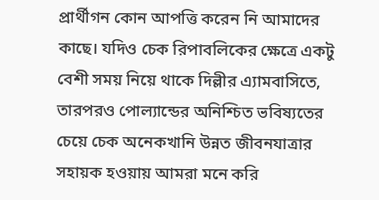প্রার্থীগন কোন আপত্তি করেন নি আমাদের কাছে। যদিও চেক রিপাবলিকের ক্ষেত্রে একটু বেশী সময় নিয়ে থাকে দিল্লীর এ্যামবাসিতে, তারপরও পোল্যান্ডের অনিশ্চিত ভবিষ্যতের চেয়ে চেক অনেকখানি উন্নত জীবনযাত্রার সহায়ক হওয়ায় আমরা মনে করি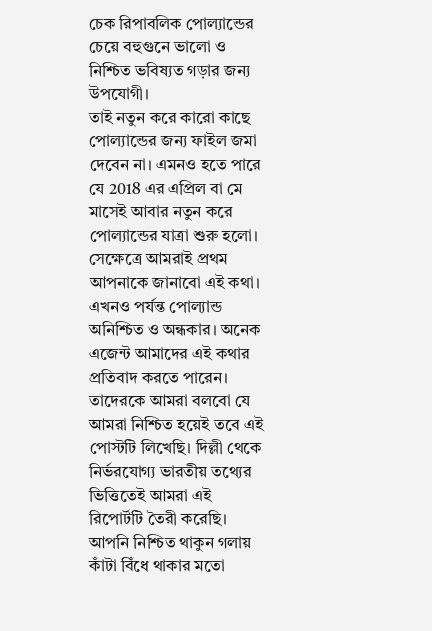চেক রিপাবলিক পোল্যান্ডের চেয়ে বহুগুনে ভালো ও নিশ্চিত ভবিষ্যত গড়ার জন্য উপযোগী।
তাই নতুন করে কারো কাছে পোল্যান্ডের জন্য ফাইল জমা দেবেন না। এমনও হতে পারে যে 2018 এর এপ্রিল বা মে মাসেই আবার নতুন করে পোল্যান্ডের যাত্রা শুরু হলো। সেক্ষেত্রে আমরাই প্রথম আপনাকে জানাবো এই কথা। এখনও পর্যন্ত পোল্যান্ড অনিশ্চিত ও অন্ধকার। অনেক এজেন্ট আমাদের এই কথার প্রতিবাদ করতে পারেন। তাদেরকে আমরা বলবো যে আমরা নিশ্চিত হয়েই তবে এই পোস্টটি লিখেছি। দিল্লী থেকে নির্ভরযোগ্য ভারতীয় তথ্যের ভিত্তিতেই আমরা এই রিপোর্টটি তৈরী করেছি। আপনি নিশ্চিত থাকুন গলায় কাঁটা বিঁধে থাকার মতো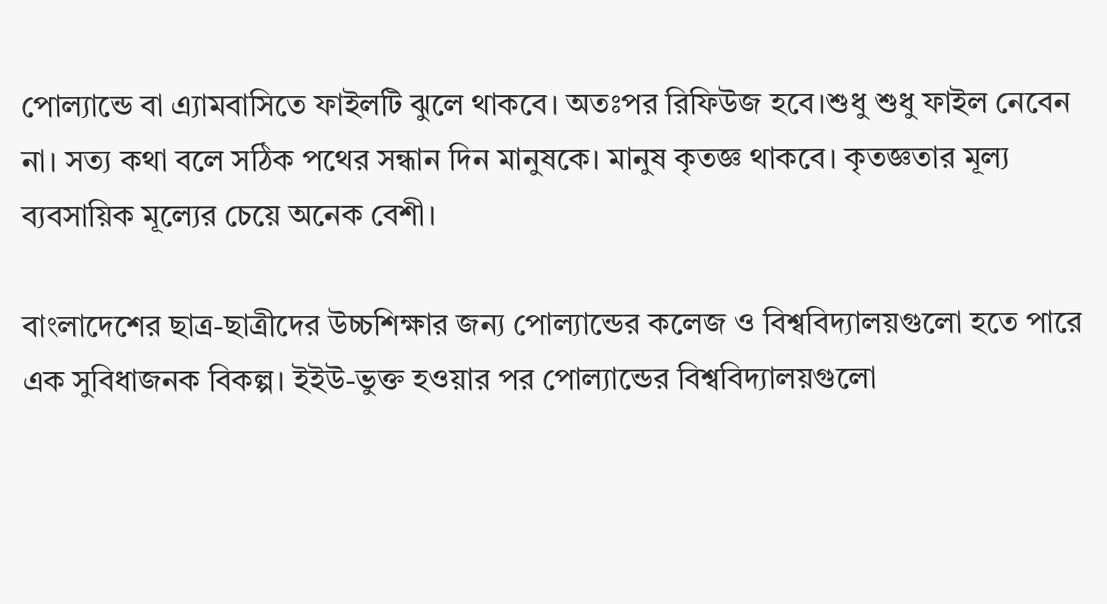পোল্যান্ডে বা এ্যামবাসিতে ফাইলটি ঝুলে থাকবে। অতঃপর রিফিউজ হবে।শুধু শুধু ফাইল নেবেন না। সত্য কথা বলে সঠিক পথের সন্ধান দিন মানুষকে। মানুষ কৃতজ্ঞ থাকবে। কৃতজ্ঞতার মূল্য ব্যবসায়িক মূল্যের চেয়ে অনেক বেশী।

বাংলাদেশের ছাত্র-ছাত্রীদের উচ্চশিক্ষার জন্য পোল্যান্ডের কলেজ ও বিশ্ববিদ্যালয়গুলো হতে পারে এক সুবিধাজনক বিকল্প। ইইউ-ভুক্ত হওয়ার পর পোল্যান্ডের বিশ্ববিদ্যালয়গুলো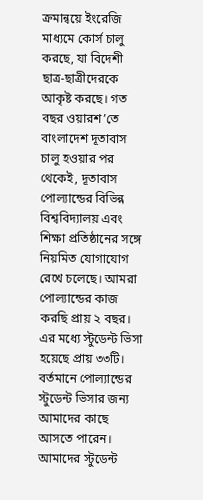ক্রমান্বয়ে ইংরেজি মাধ্যমে কোর্স চালু করছে, যা বিদেশী ছাত্র-ছাত্রীদেরকে আকৃষ্ট করছে। গত বছর ওয়ারশ’তে বাংলাদেশ দূতাবাস চালু হওয়ার পর থেকেই, দূতাবাস পোল্যান্ডের বিভিন্ন বিশ্ববিদ্যালয় এবং শিক্ষা প্রতিষ্ঠানের সঙ্গে নিয়মিত যোগাযোগ রেখে চলেছে। আমরা পোল্যান্ডের কাজ করছি প্রায় ২ বছর। এর মধ্যে স্টুডেন্ট ভিসা হয়েছে প্রায় ৩৩টি। বর্তমানে পোল্যান্ডের স্টুডেন্ট ভিসার জন্য আমাদের কাছে আসতে পারেন। আমাদের স্টুডেন্ট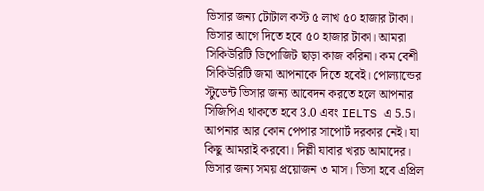ভিসার জন্য টোটাল কস্ট ৫ লাখ ৫০ হাজার টাকা। ভিসার আগে দিতে হবে ৫০ হাজার টাকা। আমরা সিকিউরিটি ডিপোজিট ছাড়া কাজ করিনা। কম বেশী সিকিউরিটি জমা আপনাকে দিতে হবেই। পোল্যান্ডের স্টুডেন্ট ভিসার জন্য আবেদন করতে হলে আপনার সিজিপিএ থাকতে হবে 3.0 এবং IELTS এ 5.5। আপনার আর কোন পেপার সাপোর্ট দরকার নেই। যা কিছু আমরাই করবো। দিল্লী যাবার খরচ আমাদের। ভিসার জন্য সময় প্রয়োজন ৩ মাস। ভিসা হবে এপ্রিল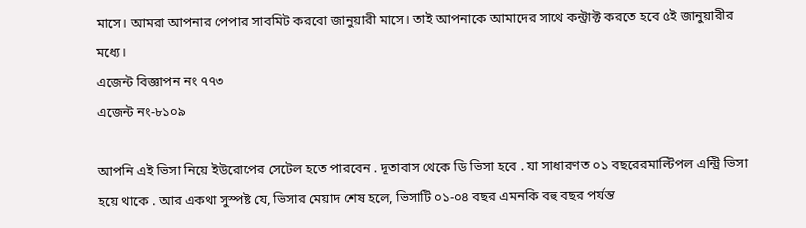মাসে। আমরা আপনার পেপার সাবমিট করবো জানুয়ারী মাসে। তাই আপনাকে আমাদের সাথে কন্ট্রাক্ট করতে হবে ৫ই জানুয়ারীর মধ্যে।
এজেন্ট বিজ্ঞাপন নং ৭৭৩
এজেন্ট নং-৮১০৯

আপনি এই ভিসা নিয়ে ইউরোপের সেটেল হতে পারবেন . দূতাবাস থেকে ডি ভিসা হবে . যা সাধারণত ০১ বছরেরমাল্টিপল এন্ট্রি ভিসা হয়ে থাকে . আর একথা সুস্পষ্ট যে, ভিসার মেয়াদ শেষ হলে, ভিসাটি ০১-০৪ বছর এমনকি বহু বছর পর্যন্ত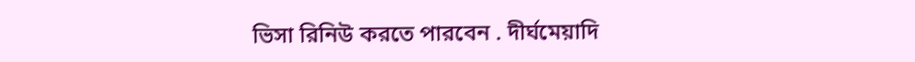ভিসা রিনিউ করতে পারবেন . দীর্ঘমেয়াদি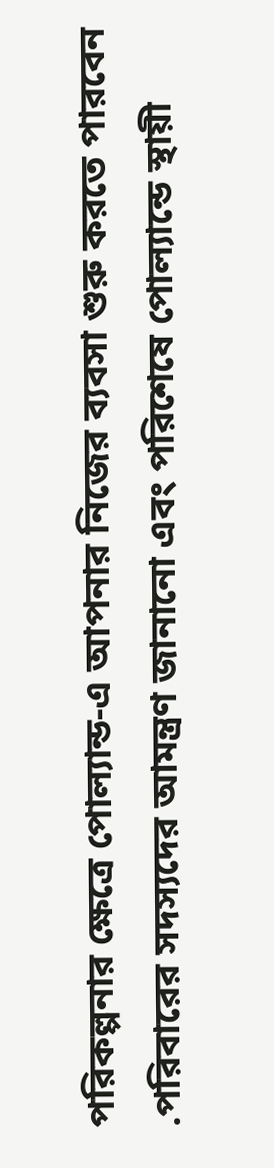পরিকল্পনার ক্ষেত্রে পোল্যান্ড-এ আপনার নিজের ব্যবসা শুরু করতে পারবেন .পরিবারের সদস্যদের আমন্ত্রণ জানানো এবং পরিশেষে পোল্যান্ডে স্থায়ী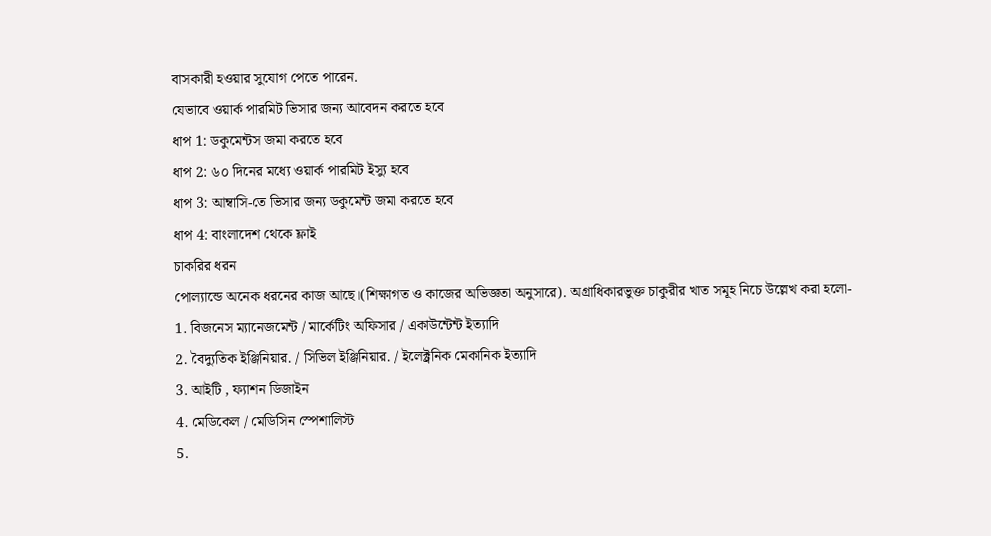বাসকারী হওয়ার সুযোগ পেতে পারেন.
যেভাবে ওয়ার্ক পারমিট ভিসার জন্য আবেদন করতে হবে
ধাপ 1: ডকুমেন্টস জমা করতে হবে
ধাপ 2: ৬০ দিনের মধ্যে ওয়ার্ক পারমিট ইস্যু হবে
ধাপ 3: আম্বাসি-তে ভিসার জন্য ডকুমেন্ট জমা করতে হবে
ধাপ 4: বাংলাদেশ থেকে ফ্লাই
চাকরির ধরন
পোল্যান্ডে অনেক ধরনের কাজ আছে।(শিক্ষাগত ও কাজের অভিজ্ঞতা অনুসারে). অগ্রাধিকারভুক্ত চাকুরীর খাত সমূহ নিচে উল্লেখ করা হলো-
1. বিজনেস ম্যানেজমেন্ট / মার্কেটিং অফিসার / একাউন্টেন্ট ইত্যাদি
2. বৈদ্যুতিক ইঞ্জিনিয়ার. / সিভিল ইঞ্জিনিয়ার. / ইলেক্ট্রনিক মেকানিক ইত্যাদি
3. আইটি , ফ্যাশন ডিজাইন
4. মেডিকেল / মেডিসিন স্পেশালিস্ট
5.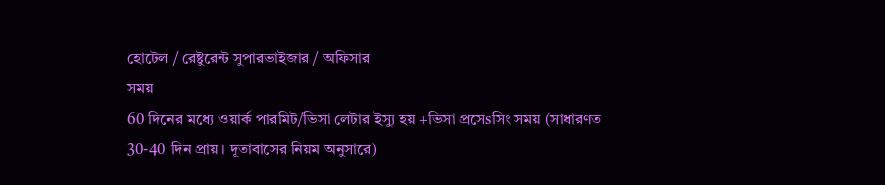হোটেল / রেষ্টুরেন্ট সুপারভাইজার / অফিসার
সময়
60 দিনের মধ্যে ওয়ার্ক পারমিট/ভিসা লেটার ইস্যু হয় +ভিসা প্রসেsসিং সময় (সাধারণত 30-40 দিন প্রায়। দূতাবাসের নিয়ম অনুসারে)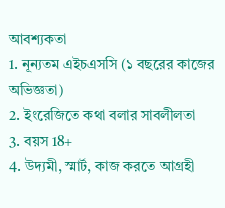আবশ্যকতা
1. নূন্যতম এইচএসসি (১ বছরের কাজের অভিজ্ঞতা)
2. ইংরেজিতে কথা বলার সাবলীলতা
3. বয়স 18+
4. উদ্যমী, স্মার্ট, কাজ করতে আগ্রহী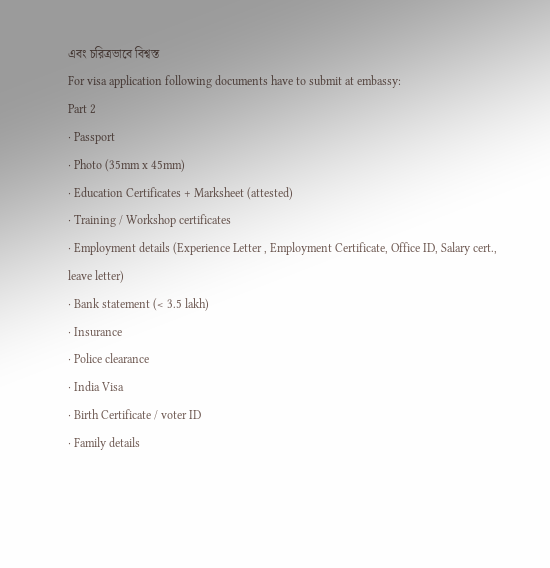এবং চরিত্রভাবে বিশ্বস্ত
For visa application following documents have to submit at embassy:
Part 2
· Passport
· Photo (35mm x 45mm)
· Education Certificates + Marksheet (attested)
· Training / Workshop certificates
· Employment details (Experience Letter , Employment Certificate, Office ID, Salary cert., leave letter)
· Bank statement (< 3.5 lakh)
· Insurance
· Police clearance
· India Visa
· Birth Certificate / voter ID
· Family details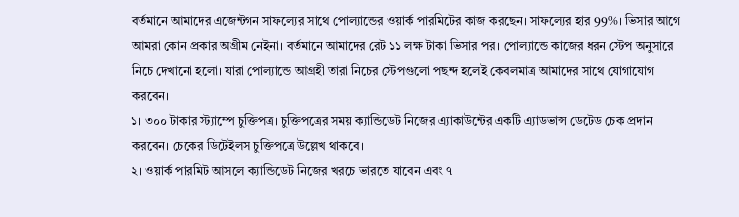বর্তমানে আমাদের এজেন্টগন সাফল্যের সাথে পোল্যান্ডের ওয়ার্ক পারমিটের কাজ করছেন। সাফল্যের হার 99%। ভিসার আগে আমরা কোন প্রকার অগ্রীম নেইনা। বর্তমানে আমাদের রেট ১১ লক্ষ টাকা ভিসার পর। পোল্যান্ডে কাজের ধরন স্টেপ অনুসারে নিচে দেখানো হলো। যারা পোল্যান্ডে আগ্রহী তারা নিচের স্টেপগুলো পছন্দ হলেই কেবলমাত্র আমাদের সাথে যোগাযোগ করবেন।
১। ৩০০ টাকার স্ট্যাম্পে চুক্তিপত্র। চুক্তিপত্রের সময় ক্যান্ডিডেট নিজের এ্যাকাউন্টের একটি এ্যাডভান্স ডেটেড চেক প্রদান করবেন। চেকের ডিটেইলস চুক্তিপত্রে উল্লেখ থাকবে।
২। ওয়ার্ক পারমিট আসলে ক্যান্ডিডেট নিজের খরচে ভারতে যাবেন এবং ৭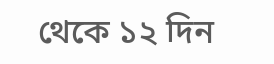থেকে ১২ দিন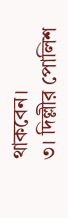থাকবেন।
৩। দিল্লীর পোলিশ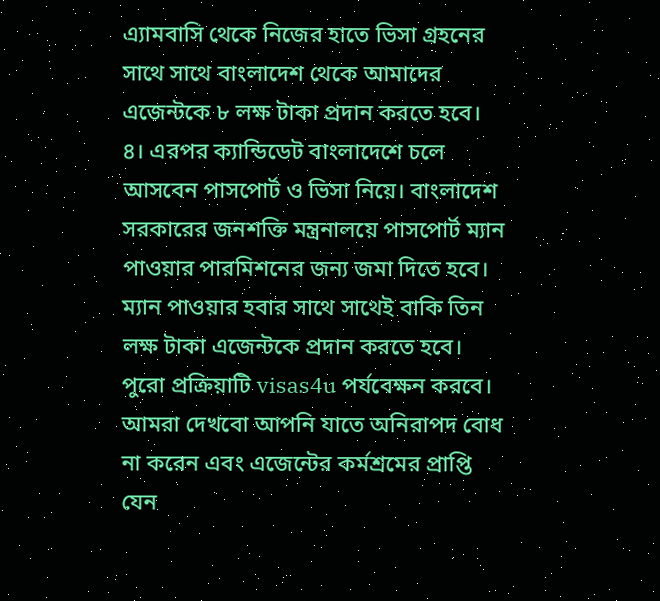এ্যামবাসি থেকে নিজের হাতে ভিসা গ্রহনের সাথে সাথে বাংলাদেশ থেকে আমাদের এজেন্টকে ৮ লক্ষ টাকা প্রদান করতে হবে।
৪। এরপর ক্যান্ডিডেট বাংলাদেশে চলে আসবেন পাসপোর্ট ও ভিসা নিয়ে। বাংলাদেশ সরকারের জনশক্তি মন্ত্রনালয়ে পাসপোর্ট ম্যান পাওয়ার পারমিশনের জন্য জমা দিতে হবে। ম্যান পাওয়ার হবার সাথে সাথেই বাকি তিন লক্ষ টাকা এজেন্টকে প্রদান করতে হবে।
পুরো প্রক্রিয়াটি visas4u পর্যবেক্ষন করবে। আমরা দেখবো আপনি যাতে অনিরাপদ বোধ না করেন এবং এজেন্টের কর্মশ্রমের প্রাপ্তি যেন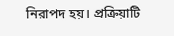নিরাপদ হয়। প্রক্রিয়াটি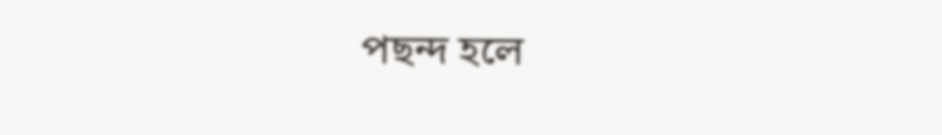পছন্দ হলে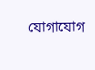যোগাযোগ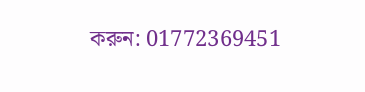করুন: 01772369451